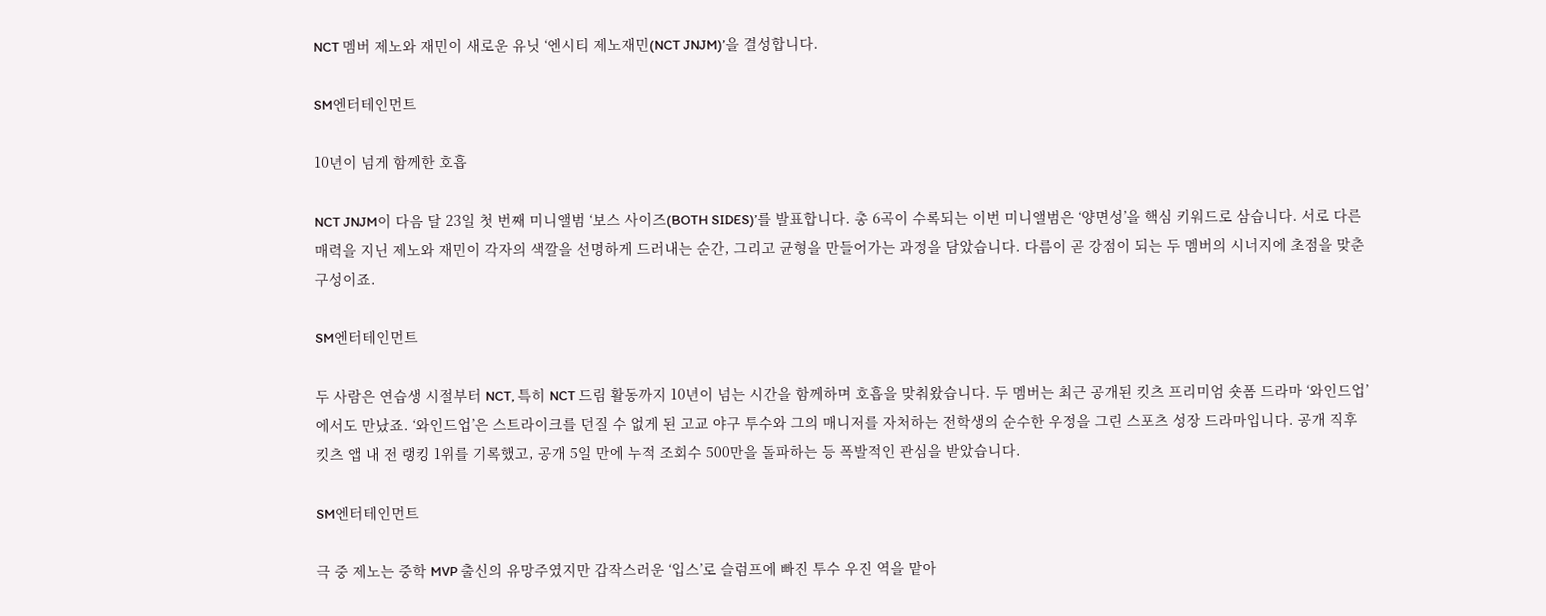NCT 멤버 제노와 재민이 새로운 유닛 ‘엔시티 제노재민(NCT JNJM)’을 결성합니다.

SM엔터테인먼트

10년이 넘게 함께한 호흡

NCT JNJM이 다음 달 23일 첫 번째 미니앨범 ‘보스 사이즈(BOTH SIDES)’를 발표합니다. 총 6곡이 수록되는 이번 미니앨범은 ‘양면성’을 핵심 키워드로 삼습니다. 서로 다른 매력을 지닌 제노와 재민이 각자의 색깔을 선명하게 드러내는 순간, 그리고 균형을 만들어가는 과정을 담았습니다. 다름이 곧 강점이 되는 두 멤버의 시너지에 초점을 맞춘 구성이죠.

SM엔터테인먼트

두 사람은 연습생 시절부터 NCT, 특히 NCT 드림 활동까지 10년이 넘는 시간을 함께하며 호흡을 맞춰왔습니다. 두 멤버는 최근 공개된 킷츠 프리미엄 숏폼 드라마 ‘와인드업’에서도 만났죠. ‘와인드업’은 스트라이크를 던질 수 없게 된 고교 야구 투수와 그의 매니저를 자처하는 전학생의 순수한 우정을 그린 스포츠 성장 드라마입니다. 공개 직후 킷츠 앱 내 전 랭킹 1위를 기록했고, 공개 5일 만에 누적 조회수 500만을 돌파하는 등 폭발적인 관심을 받았습니다.

SM엔터테인먼트

극 중 제노는 중학 MVP 출신의 유망주였지만 갑작스러운 ‘입스’로 슬럼프에 빠진 투수 우진 역을 맡아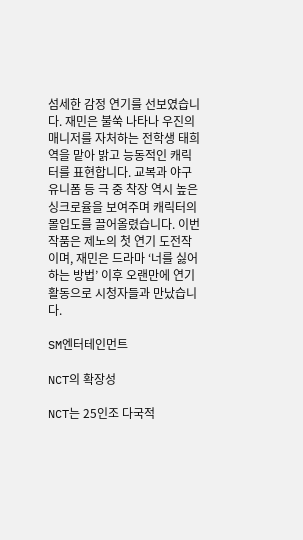섬세한 감정 연기를 선보였습니다. 재민은 불쑥 나타나 우진의 매니저를 자처하는 전학생 태희 역을 맡아 밝고 능동적인 캐릭터를 표현합니다. 교복과 야구 유니폼 등 극 중 착장 역시 높은 싱크로율을 보여주며 캐릭터의 몰입도를 끌어올렸습니다. 이번 작품은 제노의 첫 연기 도전작이며, 재민은 드라마 ‘너를 싫어하는 방법’ 이후 오랜만에 연기 활동으로 시청자들과 만났습니다.

SM엔터테인먼트

NCT의 확장성

NCT는 25인조 다국적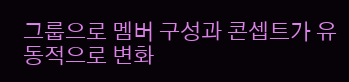그룹으로 멤버 구성과 콘셉트가 유동적으로 변화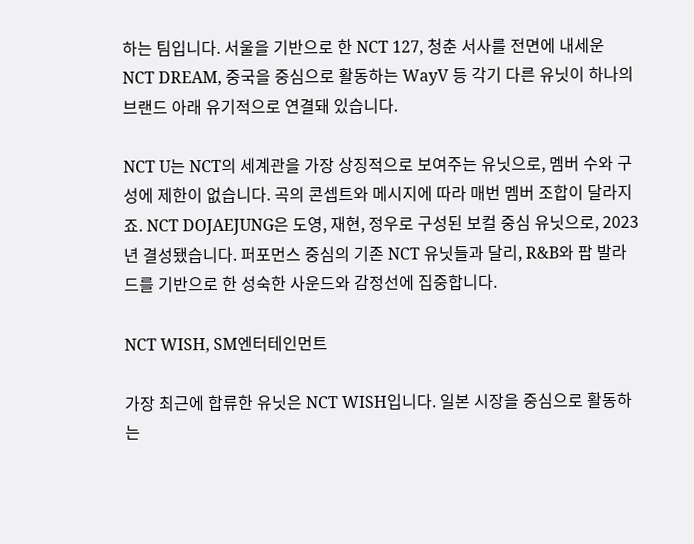하는 팀입니다. 서울을 기반으로 한 NCT 127, 청춘 서사를 전면에 내세운 NCT DREAM, 중국을 중심으로 활동하는 WayV 등 각기 다른 유닛이 하나의 브랜드 아래 유기적으로 연결돼 있습니다.

NCT U는 NCT의 세계관을 가장 상징적으로 보여주는 유닛으로, 멤버 수와 구성에 제한이 없습니다. 곡의 콘셉트와 메시지에 따라 매번 멤버 조합이 달라지죠. NCT DOJAEJUNG은 도영, 재현, 정우로 구성된 보컬 중심 유닛으로, 2023년 결성됐습니다. 퍼포먼스 중심의 기존 NCT 유닛들과 달리, R&B와 팝 발라드를 기반으로 한 성숙한 사운드와 감정선에 집중합니다.

NCT WISH, SM엔터테인먼트

가장 최근에 합류한 유닛은 NCT WISH입니다. 일본 시장을 중심으로 활동하는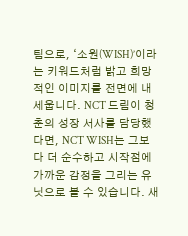팀으로, ‘소원(WISH)’이라는 키워드처럼 밝고 희망적인 이미지를 전면에 내세웁니다. NCT 드림이 청춘의 성장 서사를 담당했다면, NCT WISH는 그보다 더 순수하고 시작점에 가까운 감정을 그리는 유닛으로 볼 수 있습니다. 새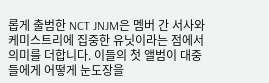롭게 출범한 NCT JNJM은 멤버 간 서사와 케미스트리에 집중한 유닛이라는 점에서 의미를 더합니다. 이들의 첫 앨범이 대중들에게 어떻게 눈도장을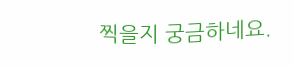찍을지 궁금하네요.